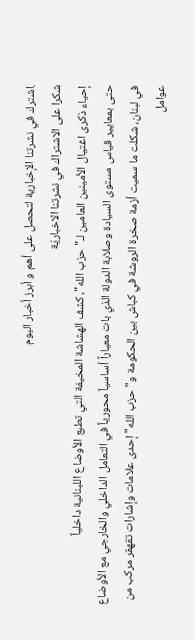.اشترك في نشرتنا الإخبارية لتحصل على أهم و أبرز أخبار اليوم
شكرا على الاشتراك في نشرتنا الاخباريّة
إحياء ذكرى اغتيال الأمينين العامين لـ"حزب الله"، كشف الهشاشة المخيفة التي تطبع الأوضاع اللبنانية داخلياً
حتى بمعايير قياس مستوى السيادة وصلابة الدولة الذي بات معياراً أساسياً محورياً في التعامل الداخلي والخارجي مع الأوضاع في لبنان، شكلت ما سميت أزمة صخرة الروشة في كباش بين الحكومة و"حزب الله" إحدى علامات وإشارات تقهقر مركب من عوامل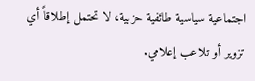اجتماعية سياسية طائفية حزبية، لا تحتمل إطلاقاً أي تزوير أو تلاعب إعلامي.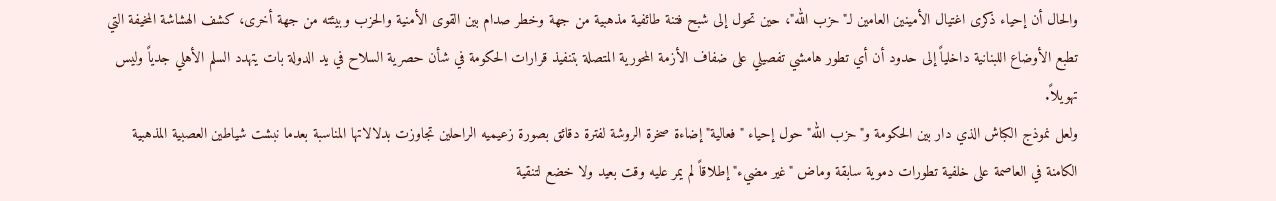والحال أن إحياء ذكرى اغتيال الأمينين العامين لـ"حزب الله"، حين تحول إلى شبح فتنة طائفية مذهبية من جهة وخطر صدام بين القوى الأمنية والحزب وبيئته من جهة أخرى، كشف الهشاشة المخيفة التي تطبع الأوضاع اللبنانية داخلياً إلى حدود أن أي تطور هامشي تفصيلي على ضفاف الأزمة المحورية المتصلة بتنفيذ قرارات الحكومة في شأن حصرية السلاح في يد الدولة بات يتهدد السلم الأهلي جدياً وليس تهويلاً.
ولعل نموذج الكباش الذي دار بين الحكومة و"حزب الله" حول إحياء "فعالية" إضاءة صخرة الروشة لفترة دقائق بصورة زعيميه الراحلين تجاوزت بدلالاتها المناسبة بعدما نبشت شياطين العصبية المذهبية الكامنة في العاصمة على خلفية تطورات دموية سابقة وماض "غير مضيء" إطلاقاً لم يمر عليه وقت بعيد ولا خضع لتنقية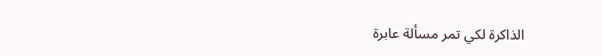الذاكرة لكي تمر مسألة عابرة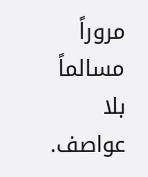مروراً مسالماً بلا عواصف.